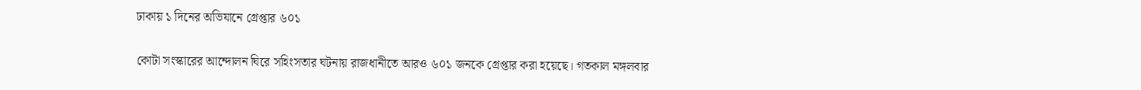ঢাকায় ১ দিনের অভিযানে গ্রেপ্তার ৬০১

কোটা সংস্কারের আন্দোলন ঘিরে সহিংসতার ঘটনায় রাজধানীতে আরও ৬০১ জনকে গ্রেপ্তার করা হয়েছে। গতকাল মঙ্গলবার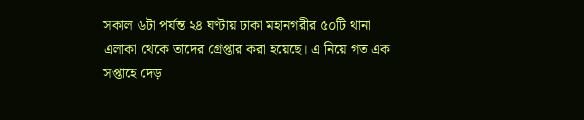সকাল ৬টা পর্যন্ত ২৪ ঘণ্টায় ঢাকা মহানগরীর ৫০টি থানা এলাকা থেকে তাদের গ্রেপ্তার করা হয়েছে। এ নিয়ে গত এক সপ্তাহে দেড়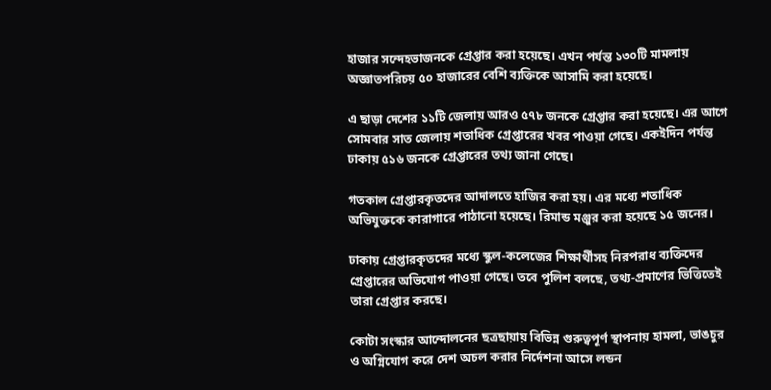হাজার সন্দেহভাজনকে গ্রেপ্তার করা হয়েছে। এখন পর্যন্ত ১৩০টি মামলায় অজ্ঞাতপরিচয় ৫০ হাজারের বেশি ব্যক্তিকে আসামি করা হয়েছে।

এ ছাড়া দেশের ১১টি জেলায় আরও ৫৭৮ জনকে গ্রেপ্তার করা হয়েছে। এর আগে সোমবার সাত জেলায় শতাধিক গ্রেপ্তারের খবর পাওয়া গেছে। একইদিন পর্যন্ত ঢাকায় ৫১৬ জনকে গ্রেপ্তারের তথ্য জানা গেছে।

গতকাল গ্রেপ্তারকৃতদের আদালতে হাজির করা হয়। এর মধ্যে শতাধিক অভিযুক্তকে কারাগারে পাঠানো হয়েছে। রিমান্ড মঞ্জুর করা হয়েছে ১৫ জনের।

ঢাকায় গ্রেপ্তারকৃতদের মধ্যে স্কুল-কলেজের শিক্ষার্থীসহ নিরপরাধ ব্যক্তিদের গ্রেপ্তারের অভিযোগ পাওয়া গেছে। তবে পুলিশ বলছে, তথ্য-প্রমাণের ভিত্তিতেই তারা গ্রেপ্তার করছে।

কোটা সংস্কার আন্দোলনের ছত্রছায়ায় বিভিন্ন গুরুত্বপূর্ণ স্থাপনায় হামলা, ভাঙচুর ও অগ্নিযোগ করে দেশ অচল করার নির্দেশনা আসে লন্ডন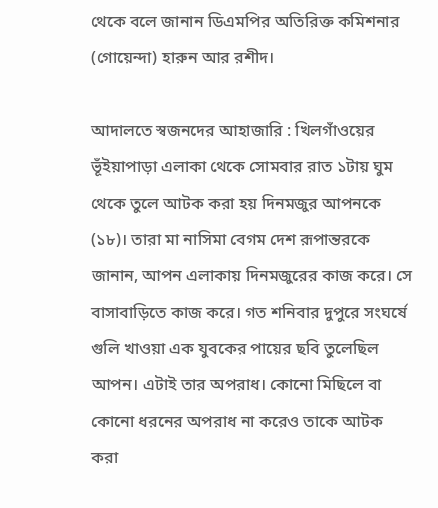থেকে বলে জানান ডিএমপির অতিরিক্ত কমিশনার (গোয়েন্দা) হারুন আর রশীদ।

আদালতে স্বজনদের আহাজারি : খিলগাঁওয়ের ভূঁইয়াপাড়া এলাকা থেকে সোমবার রাত ১টায় ঘুম থেকে তুলে আটক করা হয় দিনমজুর আপনকে (১৮)। তারা মা নাসিমা বেগম দেশ রূপান্তরকে জানান, আপন এলাকায় দিনমজুরের কাজ করে। সে বাসাবাড়িতে কাজ করে। গত শনিবার দুপুরে সংঘর্ষে গুলি খাওয়া এক যুবকের পায়ের ছবি তুলেছিল আপন। এটাই তার অপরাধ। কোনো মিছিলে বা কোনো ধরনের অপরাধ না করেও তাকে আটক করা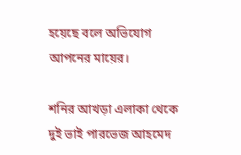হয়েছে বলে অভিযোগ আপনের মায়ের।

শনির আখড়া এলাকা থেকে দুই ভাই পারভেজ আহমেদ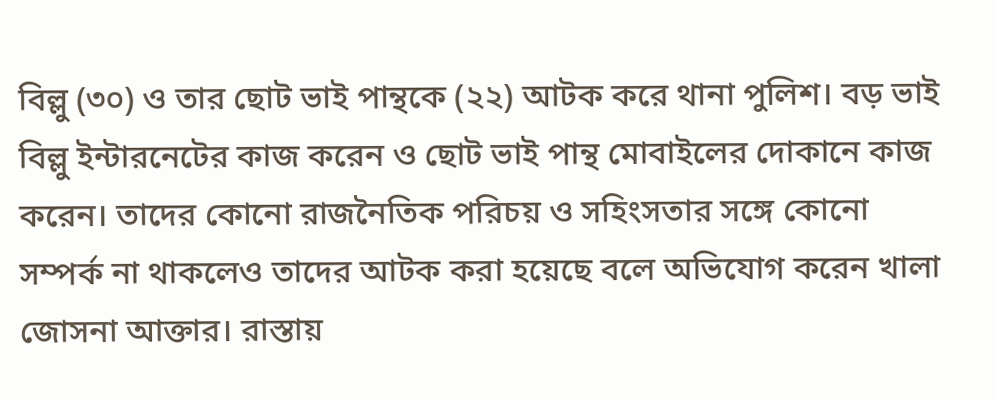বিল্লু (৩০) ও তার ছোট ভাই পান্থকে (২২) আটক করে থানা পুলিশ। বড় ভাই বিল্লু ইন্টারনেটের কাজ করেন ও ছোট ভাই পান্থ মোবাইলের দোকানে কাজ করেন। তাদের কোনো রাজনৈতিক পরিচয় ও সহিংসতার সঙ্গে কোনো সম্পর্ক না থাকলেও তাদের আটক করা হয়েছে বলে অভিযোগ করেন খালা জোসনা আক্তার। রাস্তায়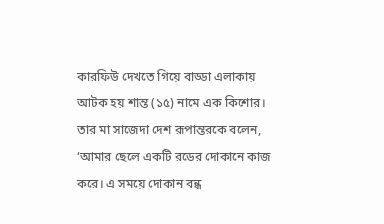কারফিউ দেখতে গিয়ে বাড্ডা এলাকায় আটক হয় শান্ত (১৫) নামে এক কিশোর। তার মা সাজেদা দেশ রূপান্তরকে বলেন, ‘আমার ছেলে একটি রডের দোকানে কাজ করে। এ সময়ে দোকান বন্ধ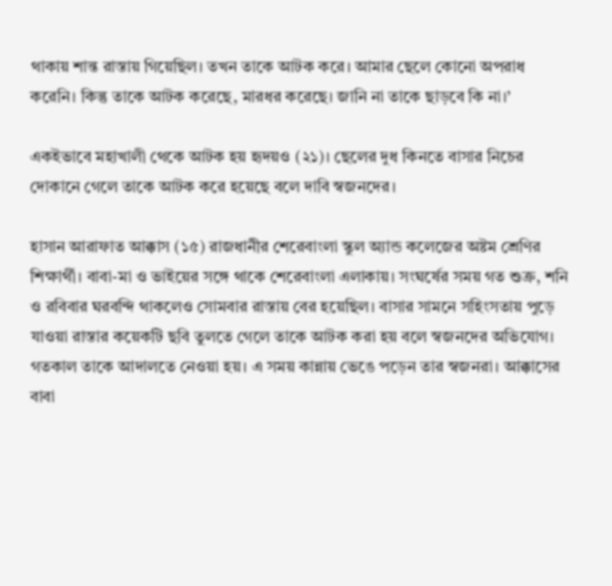থাকায় শান্ত রাস্তায় গিয়েছিল। তখন তাকে আটক করে। আমার ছেলে কোনো অপরাধ করেনি। কিন্তু তাকে আটক করেছে, মারধর করেছে। জানি না তাকে ছাড়বে কি না।’

একইভাবে মহাখালী থেকে আটক হয় হৃদয়ও (২১)। ছেলের দুধ কিনতে বাসার নিচের দোকানে গেলে তাকে আটক করে হয়েছে বলে দাবি স্বজনদের।

হাসান আরাফাত আক্কাস (১৫) রাজধানীর শেরেবাংলা স্কুল অ্যান্ড কলেজের অষ্টম শ্রেণির শিক্ষার্থী। বাবা-মা ও ভাইয়ের সঙ্গে থাকে শেরেবাংলা এলাকায়। সংঘর্ষের সময় গত শুক্র, শনি ও রবিবার ঘরবন্দি থাকলেও সোমবার রাস্তায় বের হয়েছিল। বাসার সামনে সহিংসতায় পুড়ে যাওয়া রাস্তার কয়েকটি ছবি তুলতে গেলে তাকে আটক করা হয় বলে স্বজনদের অভিযোগ। গতকাল তাকে আদালতে নেওয়া হয়। এ সময় কান্নায় ভেঙে পড়েন তার স্বজনরা। আক্কাসের বাবা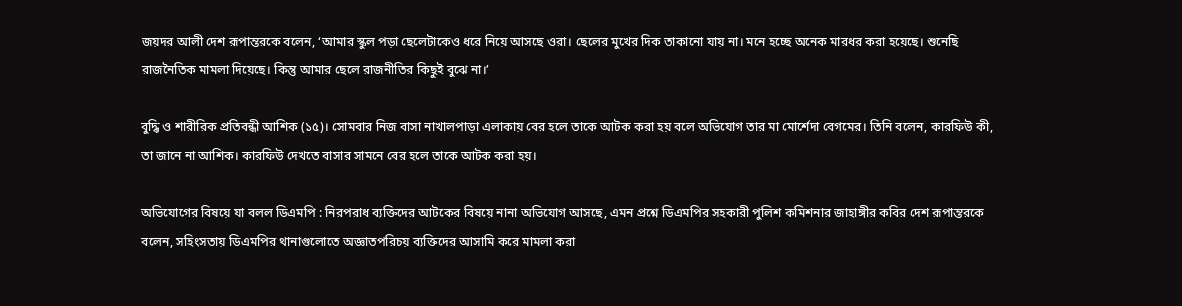জয়দর আলী দেশ রূপান্তরকে বলেন, ‘আমার স্কুল পড়া ছেলেটাকেও ধরে নিয়ে আসছে ওরা। ছেলের মুখের দিক তাকানো যায় না। মনে হচ্ছে অনেক মারধর করা হয়েছে। শুনেছি রাজনৈতিক মামলা দিয়েছে। কিন্তু আমার ছেলে রাজনীতির কিছুই বুঝে না।’

বুদ্ধি ও শারীরিক প্রতিবন্ধী আশিক (১৫)। সোমবার নিজ বাসা নাখালপাড়া এলাকায় বের হলে তাকে আটক করা হয় বলে অভিযোগ তার মা মোর্শেদা বেগমের। তিনি বলেন, কারফিউ কী, তা জানে না আশিক। কারফিউ দেখতে বাসার সামনে বের হলে তাকে আটক করা হয়।

অভিযোগের বিষয়ে যা বলল ডিএমপি : নিরপরাধ ব্যক্তিদের আটকের বিষয়ে নানা অভিযোগ আসছে, এমন প্রশ্নে ডিএমপির সহকারী পুলিশ কমিশনার জাহাঙ্গীর কবির দেশ রূপান্তরকে বলেন, সহিংসতায় ডিএমপির থানাগুলোতে অজ্ঞাতপরিচয় ব্যক্তিদের আসামি করে মামলা করা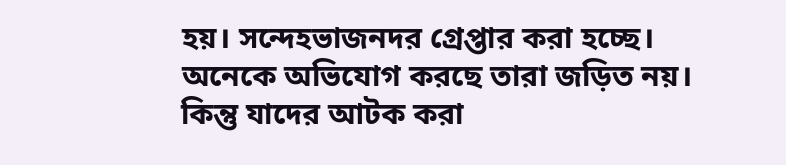হয়। সন্দেহভাজনদর গ্রেপ্তার করা হচ্ছে। অনেকে অভিযোগ করছে তারা জড়িত নয়। কিন্তু যাদের আটক করা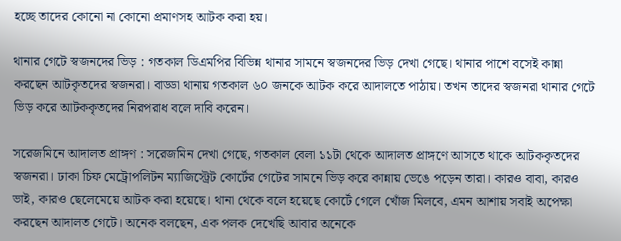হচ্ছে তাদের কোনো না কোনো প্রমাণসহ আটক করা হয়।

থানার গেটে স্বজনদের ভিড় : গতকাল ডিএমপির বিভিন্ন থানার সামনে স্বজনদের ভিড় দেখা গেছে। থানার পাশে বসেই কান্না করছেন আটকৃতদের স্বজনরা। বাড্ডা থানায় গতকাল ৬০ জনকে আটক করে আদালতে পাঠায়। তখন তাদের স্বজনরা থানার গেটে ভিড় করে আটককৃতদের নিরপরাধ বলে দাবি করেন।

সরেজমিনে আদালত প্রাঙ্গণ : সরেজমিন দেখা গেছে, গতকাল বেলা ১১টা থেকে আদালত প্রাঙ্গণে আসতে থাকে আটককৃতদের স্বজনরা। ঢাকা চিফ মেট্রোপলিটন ম্যাজিস্ট্রেট কোর্টের গেটের সামনে ভিড় করে কান্নায় ভেঙে পড়েন তারা। কারও বাবা, কারও ভাই, কারও ছেলেমেয়ে আটক করা হয়েছে। থানা থেকে বলে হয়েছে কোর্টে গেলে খোঁজ মিলবে, এমন আশায় সবাই অপেক্ষা করছেন আদালত গেটে। অনেক বলছেন, এক পলক দেখেছি আবার অনেকে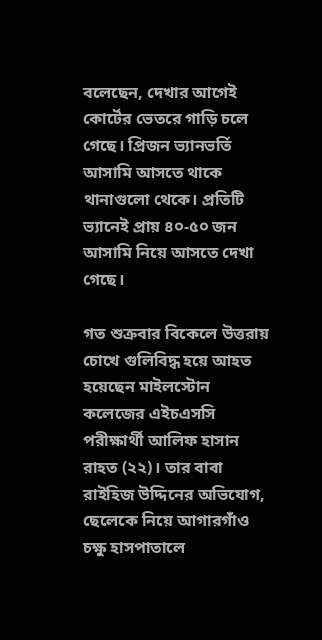বলেছেন, দেখার আগেই কোর্টের ভেতরে গাড়ি চলে গেছে। প্রিজন ভ্যানভর্তি আসামি আসতে থাকে থানাগুলো থেকে। প্রতিটি ভ্যানেই প্রায় ৪০-৫০ জন আসামি নিয়ে আসতে দেখা গেছে।

গত শুক্রবার বিকেলে উত্তরায় চোখে গুলিবিদ্ধ হয়ে আহত হয়েছেন মাইলস্টোন কলেজের এইচএসসি পরীক্ষার্থী আলিফ হাসান রাহত (২২)। তার বাবা রাইহিজ উদ্দিনের অভিযোগ, ছেলেকে নিয়ে আগারগাঁও চক্ষু হাসপাতালে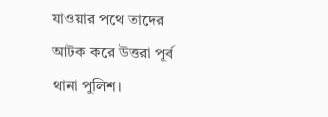যাওয়ার পথে তাদের আটক করে উত্তরা পূর্ব থানা পুলিশ।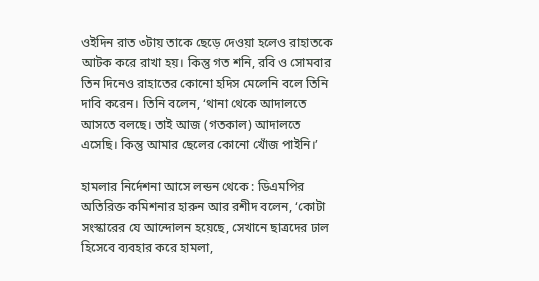ওইদিন রাত ৩টায় তাকে ছেড়ে দেওয়া হলেও রাহাতকে আটক করে রাখা হয়। কিন্তু গত শনি, রবি ও সোমবার তিন দিনেও রাহাতের কোনো হদিস মেলেনি বলে তিনি দাবি করেন। তিনি বলেন, ‘থানা থেকে আদালতে আসতে বলছে। তাই আজ (গতকাল) আদালতে এসেছি। কিন্তু আমার ছেলের কোনো খোঁজ পাইনি।’

হামলার নির্দেশনা আসে লন্ডন থেকে : ডিএমপির অতিরিক্ত কমিশনার হারুন আর রশীদ বলেন, ‘কোটা সংস্কারের যে আন্দোলন হয়েছে, সেখানে ছাত্রদের ঢাল হিসেবে ব্যবহার করে হামলা,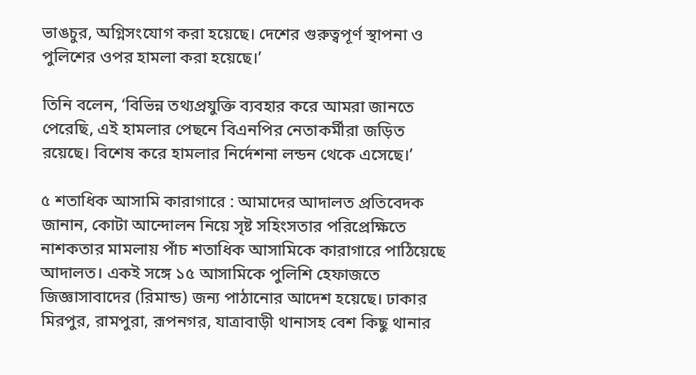ভাঙচুর, অগ্নিসংযোগ করা হয়েছে। দেশের গুরুত্বপূর্ণ স্থাপনা ও পুলিশের ওপর হামলা করা হয়েছে।’

তিনি বলেন, ‘বিভিন্ন তথ্যপ্রযুক্তি ব্যবহার করে আমরা জানতে পেরেছি, এই হামলার পেছনে বিএনপির নেতাকর্মীরা জড়িত রয়েছে। বিশেষ করে হামলার নির্দেশনা লন্ডন থেকে এসেছে।’

৫ শতাধিক আসামি কারাগারে : আমাদের আদালত প্রতিবেদক জানান, কোটা আন্দোলন নিয়ে সৃষ্ট সহিংসতার পরিপ্রেক্ষিতে নাশকতার মামলায় পাঁচ শতাধিক আসামিকে কারাগারে পাঠিয়েছে আদালত। একই সঙ্গে ১৫ আসামিকে পুলিশি হেফাজতে জিজ্ঞাসাবাদের (রিমান্ড) জন্য পাঠানোর আদেশ হয়েছে। ঢাকার মিরপুর, রামপুরা, রূপনগর, যাত্রাবাড়ী থানাসহ বেশ কিছু থানার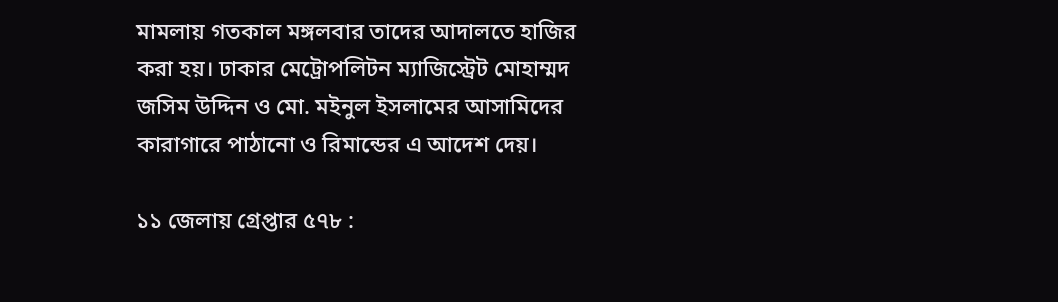মামলায় গতকাল মঙ্গলবার তাদের আদালতে হাজির করা হয়। ঢাকার মেট্রোপলিটন ম্যাজিস্ট্রেট মোহাম্মদ জসিম উদ্দিন ও মো. মইনুল ইসলামের আসামিদের কারাগারে পাঠানো ও রিমান্ডের এ আদেশ দেয়।

১১ জেলায় গ্রেপ্তার ৫৭৮ :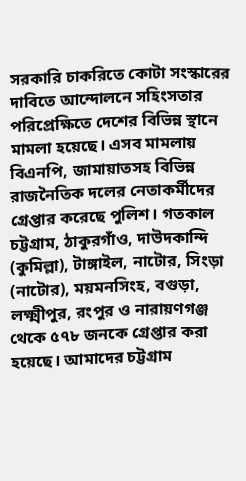সরকারি চাকরিতে কোটা সংস্কারের দাবিতে আন্দোলনে সহিংসতার পরিপ্রেক্ষিতে দেশের বিভিন্ন স্থানে মামলা হয়েছে। এসব মামলায় বিএনপি, জামায়াতসহ বিভিন্ন রাজনৈতিক দলের নেতাকর্মীদের গ্রেপ্তার করেছে পুলিশ। গতকাল চট্টগ্রাম, ঠাকুরগাঁও, দাউদকান্দি (কুমিল্লা), টাঙ্গাইল, নাটোর, সিংড়া (নাটোর), ময়মনসিংহ, বগুড়া, লক্ষ্মীপুর, রংপুর ও নারায়ণগঞ্জ থেকে ৫৭৮ জনকে গ্রেপ্তার করা হয়েছে। আমাদের চট্টগ্রাম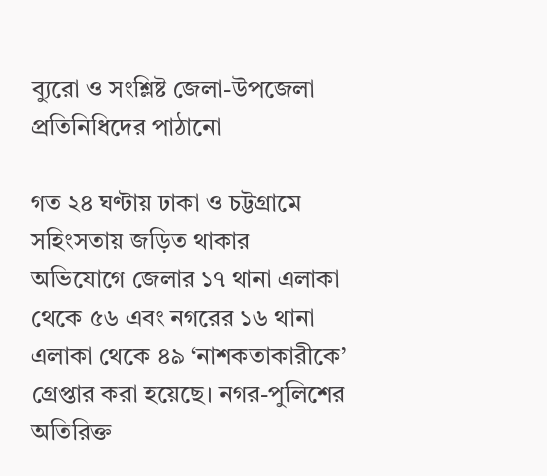ব্যুরো ও সংশ্লিষ্ট জেলা-উপজেলা প্রতিনিধিদের পাঠানো

গত ২৪ ঘণ্টায় ঢাকা ও চট্টগ্রামে সহিংসতায় জড়িত থাকার অভিযোগে জেলার ১৭ থানা এলাকা থেকে ৫৬ এবং নগরের ১৬ থানা এলাকা থেকে ৪৯ ‘নাশকতাকারীকে’ গ্রেপ্তার করা হয়েছে। নগর-পুলিশের অতিরিক্ত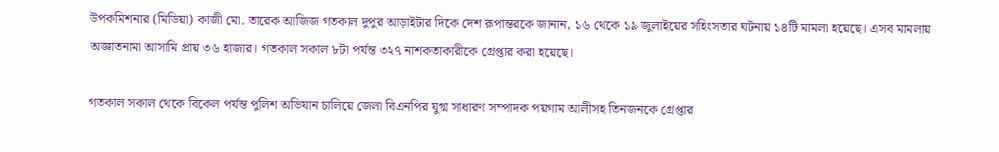উপকমিশনার (মিডিয়া) কাজী মো. তারেক আজিজ গতকাল দুপুর আড়াইটার দিকে দেশ রূপান্তরকে জানান, ১৬ থেকে ১৯ জুলাইয়ের সহিংসতার ঘটনায় ১৪টি মামলা হয়েছে। এসব মামলায় অজ্ঞাতনামা আসামি প্রায় ৩৬ হাজার। গতকাল সকাল ৮টা পর্যন্ত ৩২৭ নাশকতাকারীকে গ্রেপ্তার করা হয়েছে।

গতকাল সকাল থেকে বিকেল পর্যন্ত পুলিশ অভিযান চালিয়ে জেলা বিএনপির যুগ্ম সাধারণ সম্পাদক পয়গাম আলীসহ তিনজনকে গ্রেপ্তার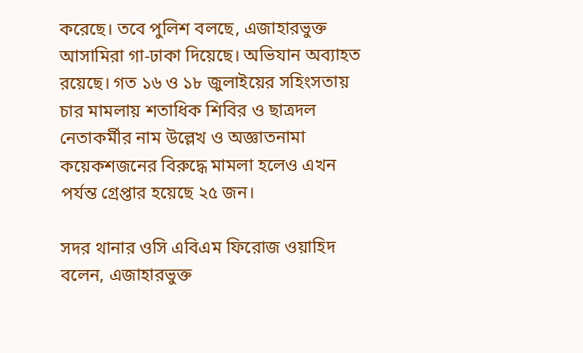করেছে। তবে পুলিশ বলছে, এজাহারভুক্ত আসামিরা গা-ঢাকা দিয়েছে। অভিযান অব্যাহত রয়েছে। গত ১৬ ও ১৮ জুলাইয়ের সহিংসতায় চার মামলায় শতাধিক শিবির ও ছাত্রদল নেতাকর্মীর নাম উল্লেখ ও অজ্ঞাতনামা কয়েকশজনের বিরুদ্ধে মামলা হলেও এখন পর্যন্ত গ্রেপ্তার হয়েছে ২৫ জন।

সদর থানার ওসি এবিএম ফিরোজ ওয়াহিদ বলেন, এজাহারভুক্ত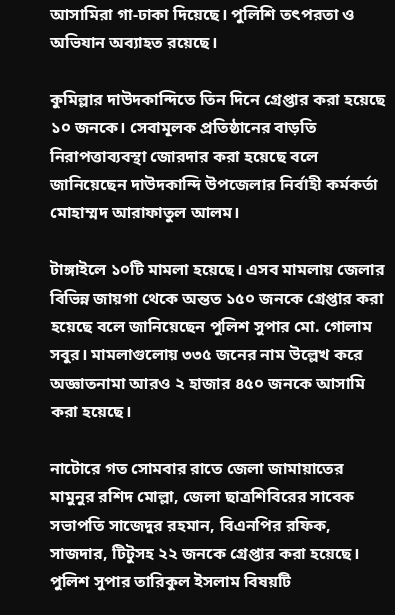আসামিরা গা-ঢাকা দিয়েছে। পুলিশি তৎপরতা ও অভিযান অব্যাহত রয়েছে।

কুমিল্লার দাউদকান্দিতে তিন দিনে গ্রেপ্তার করা হয়েছে ১০ জনকে। সেবামূলক প্রতিষ্ঠানের বাড়তি নিরাপত্তাব্যবস্থা জোরদার করা হয়েছে বলে জানিয়েছেন দাউদকান্দি উপজেলার নির্বাহী কর্মকর্তা মোহাম্মদ আরাফাতুল আলম।

টাঙ্গাইলে ১০টি মামলা হয়েছে। এসব মামলায় জেলার বিভিন্ন জায়গা থেকে অন্তত ১৫০ জনকে গ্রেপ্তার করা হয়েছে বলে জানিয়েছেন পুলিশ সুপার মো. গোলাম সবুর। মামলাগুলোয় ৩৩৫ জনের নাম উল্লেখ করে অজ্ঞাতনামা আরও ২ হাজার ৪৫০ জনকে আসামি করা হয়েছে।

নাটোরে গত সোমবার রাতে জেলা জামায়াতের মামুনুর রশিদ মোল্লা, জেলা ছাত্রশিবিরের সাবেক সভাপতি সাজেদুর রহমান, বিএনপির রফিক, সাজদার, টিটুসহ ২২ জনকে গ্রেপ্তার করা হয়েছে। পুলিশ সুপার তারিকুল ইসলাম বিষয়টি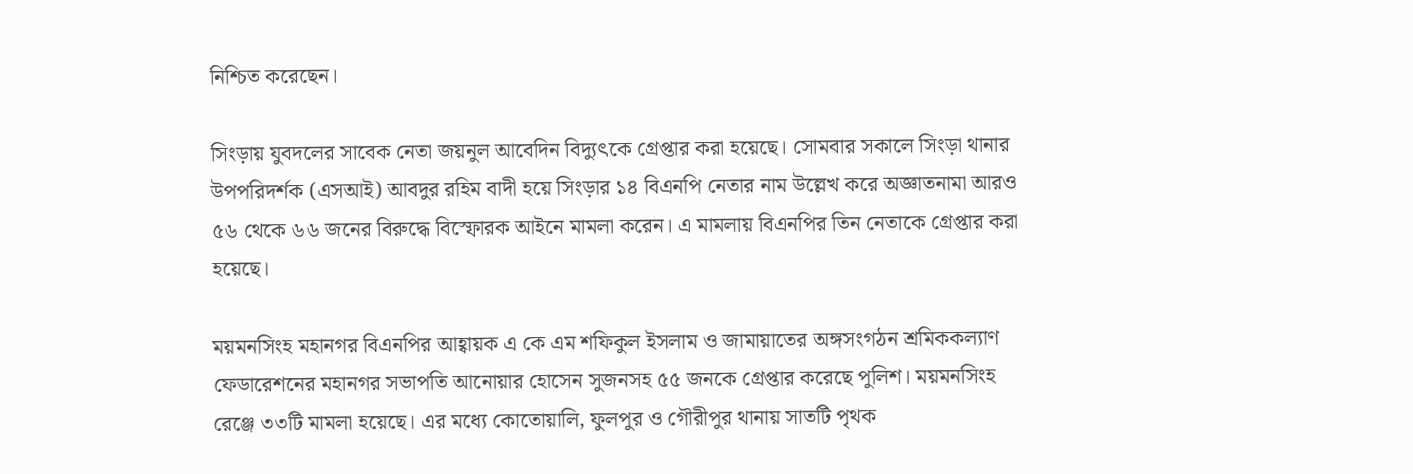নিশ্চিত করেছেন।

সিংড়ায় যুবদলের সাবেক নেতা জয়নুল আবেদিন বিদ্যুৎকে গ্রেপ্তার করা হয়েছে। সোমবার সকালে সিংড়া থানার উপপরিদর্শক (এসআই) আবদুর রহিম বাদী হয়ে সিংড়ার ১৪ বিএনপি নেতার নাম উল্লেখ করে অজ্ঞাতনামা আরও ৫৬ থেকে ৬৬ জনের বিরুদ্ধে বিস্ফোরক আইনে মামলা করেন। এ মামলায় বিএনপির তিন নেতাকে গ্রেপ্তার করা হয়েছে।

ময়মনসিংহ মহানগর বিএনপির আহ্বায়ক এ কে এম শফিকুল ইসলাম ও জামায়াতের অঙ্গসংগঠন শ্রমিককল্যাণ ফেডারেশনের মহানগর সভাপতি আনোয়ার হোসেন সুজনসহ ৫৫ জনকে গ্রেপ্তার করেছে পুলিশ। ময়মনসিংহ রেঞ্জে ৩৩টি মামলা হয়েছে। এর মধ্যে কোতোয়ালি, ফুলপুর ও গৌরীপুর থানায় সাতটি পৃথক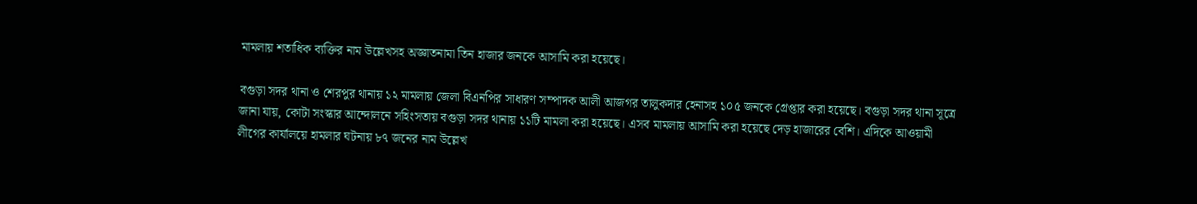মামলায় শতাধিক ব্যক্তির নাম উল্লেখসহ অজ্ঞাতনামা তিন হাজার জনকে আসামি করা হয়েছে।

বগুড়া সদর থানা ও শেরপুর থানায় ১২ মামলায় জেলা বিএনপির সাধারণ সম্পাদক আলী আজগর তালুকদার হেনাসহ ১০৫ জনকে গ্রেপ্তার করা হয়েছে। বগুড়া সদর থানা সূত্রে জানা যায়, কোটা সংস্কার আন্দোলনে সহিংসতায় বগুড়া সদর থানায় ১১টি মামলা করা হয়েছে। এসব মামলায় আসামি করা হয়েছে দেড় হাজারের বেশি। এদিকে আওয়ামী লীগের কার্যালয়ে হামলার ঘটনায় ৮৭ জনের নাম উল্লেখ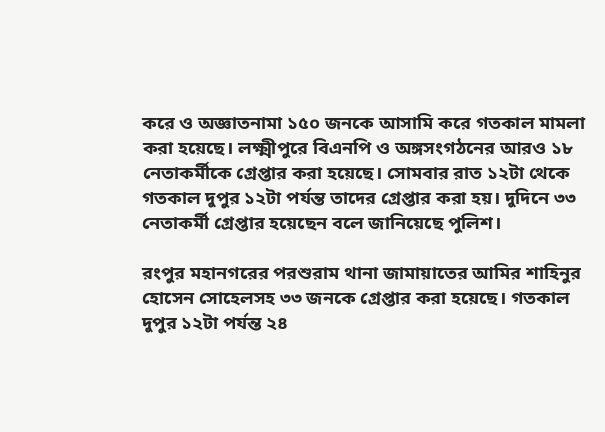করে ও অজ্ঞাতনামা ১৫০ জনকে আসামি করে গতকাল মামলা করা হয়েছে। লক্ষ্মীপুরে বিএনপি ও অঙ্গসংগঠনের আরও ১৮ নেতাকর্মীকে গ্রেপ্তার করা হয়েছে। সোমবার রাত ১২টা থেকে গতকাল দুপুর ১২টা পর্যন্ত তাদের গ্রেপ্তার করা হয়। দুদিনে ৩৩ নেতাকর্মী গ্রেপ্তার হয়েছেন বলে জানিয়েছে পুলিশ।

রংপুর মহানগরের পরশুরাম থানা জামায়াতের আমির শাহিনুর হোসেন সোহেলসহ ৩৩ জনকে গ্রেপ্তার করা হয়েছে। গতকাল দুপুর ১২টা পর্যন্ত ২৪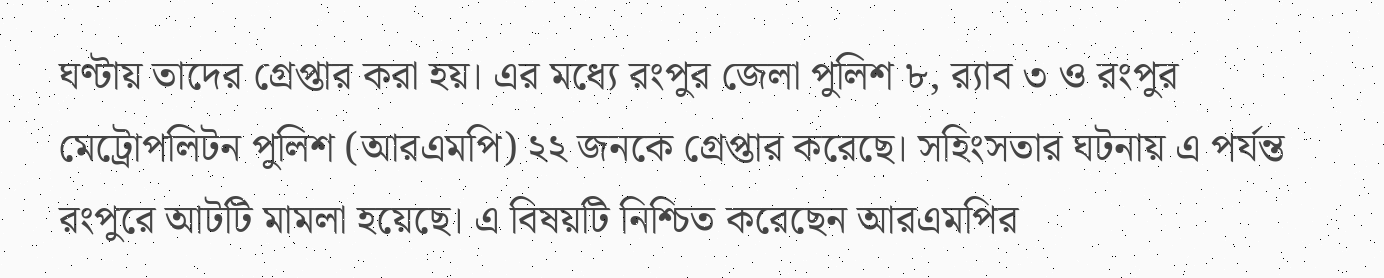ঘণ্টায় তাদের গ্রেপ্তার করা হয়। এর মধ্যে রংপুর জেলা পুলিশ ৮, র‌্যাব ৩ ও রংপুর মেট্রোপলিটন পুলিশ (আরএমপি) ২২ জনকে গ্রেপ্তার করেছে। সহিংসতার ঘটনায় এ পর্যন্ত রংপুরে আটটি মামলা হয়েছে। এ বিষয়টি নিশ্চিত করেছেন আরএমপির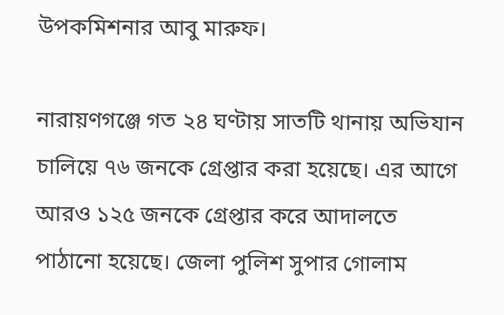উপকমিশনার আবু মারুফ।

নারায়ণগঞ্জে গত ২৪ ঘণ্টায় সাতটি থানায় অভিযান চালিয়ে ৭৬ জনকে গ্রেপ্তার করা হয়েছে। এর আগে আরও ১২৫ জনকে গ্রেপ্তার করে আদালতে পাঠানো হয়েছে। জেলা পুলিশ সুপার গোলাম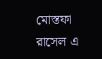মোস্তফা রাসেল এ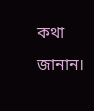কথা জানান।